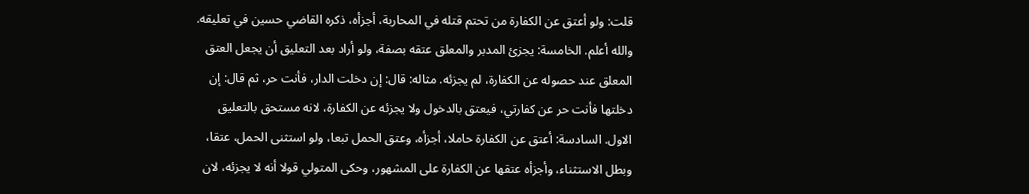قلت: ولو أعتق عن الكفارة من تحتم قتله في المحاربة، أجزأه، ذكره القاضي حسين في تعليقه. والله أعلم. الخامسة: يجزئ المدبر والمعلق عتقه بصفة، ولو أراد بعد التعليق أن يجعل العتق المعلق عند حصوله عن الكفارة، لم يجزئه. مثاله: قال: إن دخلت الدار، فأنت حر، ثم قال: إن دخلتها فأنت حر عن كفارتي، فيعتق بالدخول ولا يجزئه عن الكفارة، لانه مستحق بالتعليق الاول. السادسة: أعتق عن الكفارة حاملا، أجزأه، وعتق الحمل تبعا، ولو استثنى الحمل، عتقا، وبطل الاستثناء، وأجزأه عتقها عن الكفارة على المشهور، وحكى المتولي قولا أنه لا يجزئه، لان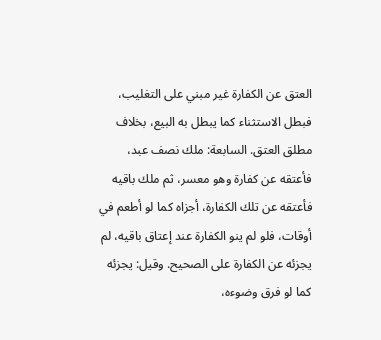العتق عن الكفارة غير مبني على التغليب، فبطل الاستثناء كما يبطل به البيع، بخلاف مطلق العتق. السابعة: ملك نصف عبد، فأعتقه عن كفارة وهو معسر، ثم ملك باقيه فأعتقه عن تلك الكفارة، أجزاه كما لو أطعم في أوقات، فلو لم ينو الكفارة عند إعتاق باقيه، لم يجزئه عن الكفارة على الصحيح. وقيل: يجزئه كما لو فرق وضوءه،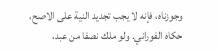وجوزناه، فإنه لا يجب تجديد النية على الاصح، حكاه الفوراني. ولو ملك نصفا من عبد،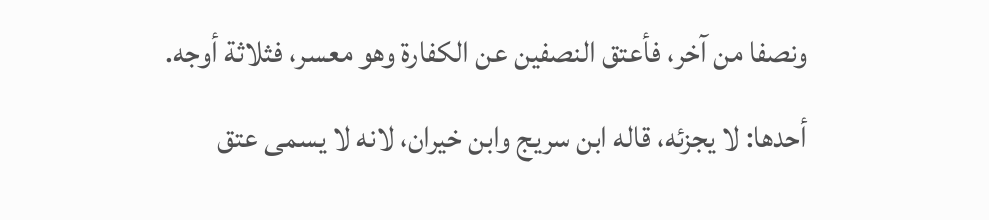ونصفا من آخر، فأعتق النصفين عن الكفارة وهو معسر، فثلاثة أوجه. أحدها: لا يجزئه، قاله ابن سريج وابن خيران، لانه لا يسمى عتق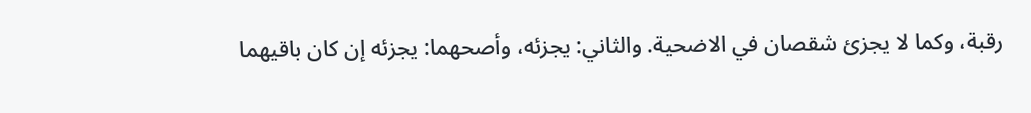رقبة، وكما لا يجزئ شقصان في الاضحية. والثاني: يجزئه، وأصحهما: يجزئه إن كان باقيهما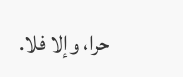حرا، وإلا فلا.